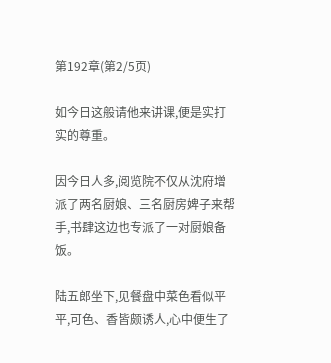第192章(第2/5页)

如今日这般请他来讲课,便是实打实的尊重。

因今日人多,阅览院不仅从沈府增派了两名厨娘、三名厨房婢子来帮手,书肆这边也专派了一对厨娘备饭。

陆五郎坐下,见餐盘中菜色看似平平,可色、香皆颇诱人,心中便生了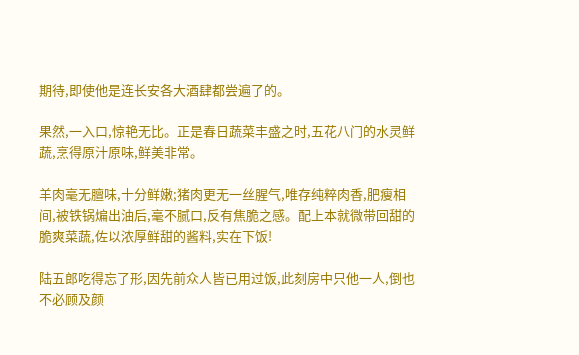期待,即使他是连长安各大酒肆都尝遍了的。

果然,一入口,惊艳无比。正是春日蔬菜丰盛之时,五花八门的水灵鲜蔬,烹得原汁原味,鲜美非常。

羊肉毫无膻味,十分鲜嫩;猪肉更无一丝腥气,唯存纯粹肉香,肥瘦相间,被铁锅煸出油后,毫不腻口,反有焦脆之感。配上本就微带回甜的脆爽菜蔬,佐以浓厚鲜甜的酱料,实在下饭!

陆五郎吃得忘了形,因先前众人皆已用过饭,此刻房中只他一人,倒也不必顾及颜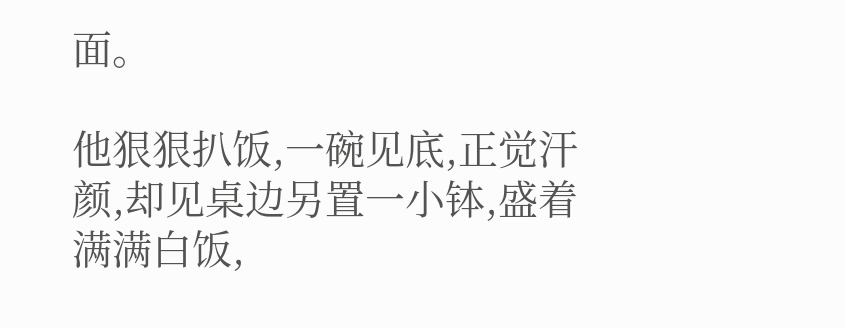面。

他狠狠扒饭,一碗见底,正觉汗颜,却见桌边另置一小钵,盛着满满白饭,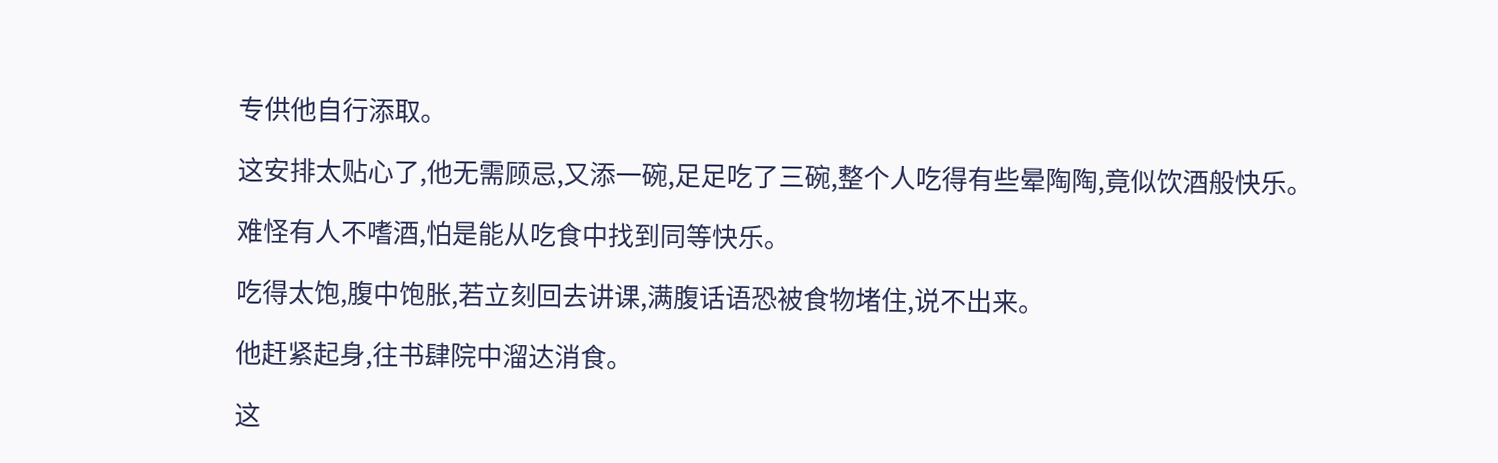专供他自行添取。

这安排太贴心了,他无需顾忌,又添一碗,足足吃了三碗,整个人吃得有些晕陶陶,竟似饮酒般快乐。

难怪有人不嗜酒,怕是能从吃食中找到同等快乐。

吃得太饱,腹中饱胀,若立刻回去讲课,满腹话语恐被食物堵住,说不出来。

他赶紧起身,往书肆院中溜达消食。

这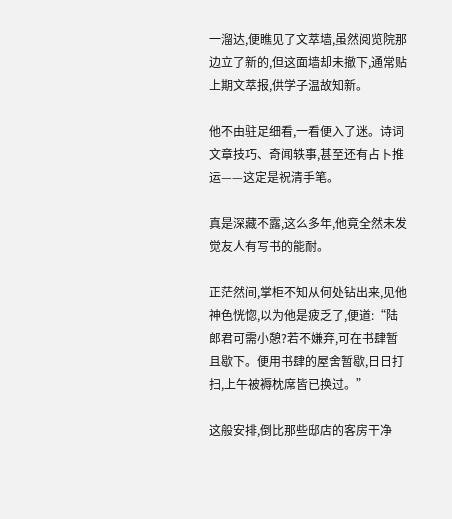一溜达,便瞧见了文萃墙,虽然阅览院那边立了新的,但这面墙却未撤下,通常贴上期文萃报,供学子温故知新。

他不由驻足细看,一看便入了迷。诗词文章技巧、奇闻轶事,甚至还有占卜推运——这定是祝清手笔。

真是深藏不露,这么多年,他竟全然未发觉友人有写书的能耐。

正茫然间,掌柜不知从何处钻出来,见他神色恍惚,以为他是疲乏了,便道:“陆郎君可需小憩?若不嫌弃,可在书肆暂且歇下。便用书肆的屋舍暂歇,日日打扫,上午被褥枕席皆已换过。”

这般安排,倒比那些邸店的客房干净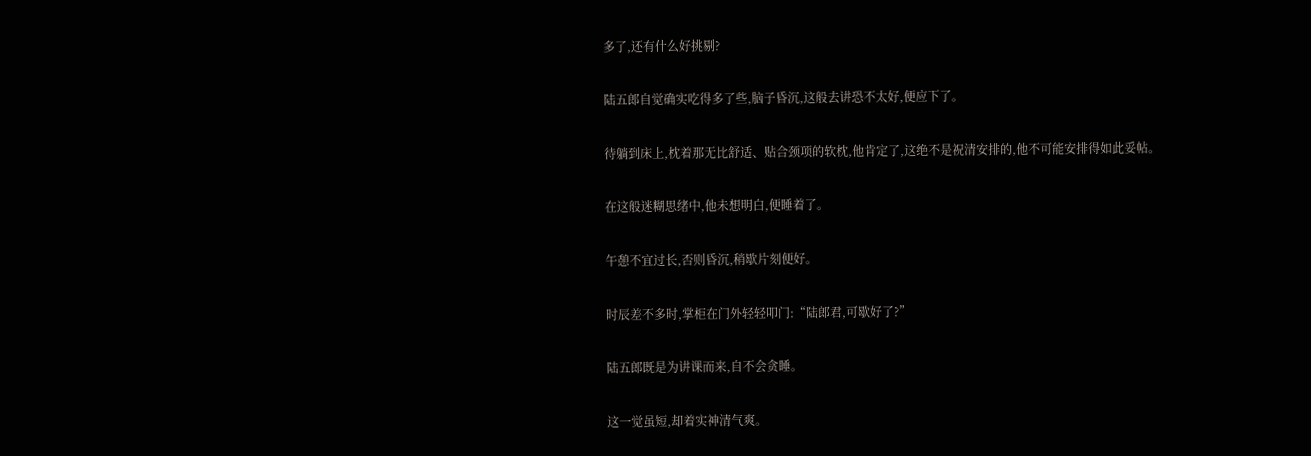多了,还有什么好挑剔?

陆五郎自觉确实吃得多了些,脑子昏沉,这般去讲恐不太好,便应下了。

待躺到床上,枕着那无比舒适、贴合颈项的软枕,他肯定了,这绝不是祝清安排的,他不可能安排得如此妥帖。

在这般迷糊思绪中,他未想明白,便睡着了。

午憩不宜过长,否则昏沉,稍歇片刻便好。

时辰差不多时,掌柜在门外轻轻叩门:“陆郎君,可歇好了?”

陆五郎既是为讲课而来,自不会贪睡。

这一觉虽短,却着实神清气爽。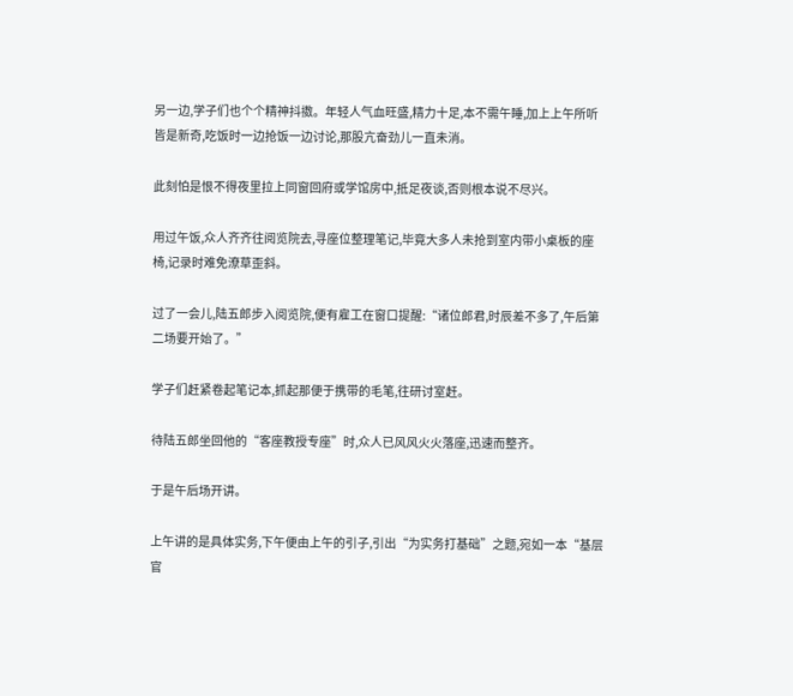另一边,学子们也个个精神抖擞。年轻人气血旺盛,精力十足,本不需午睡,加上上午所听皆是新奇,吃饭时一边抢饭一边讨论,那股亢奋劲儿一直未消。

此刻怕是恨不得夜里拉上同窗回府或学馆房中,抵足夜谈,否则根本说不尽兴。

用过午饭,众人齐齐往阅览院去,寻座位整理笔记,毕竟大多人未抢到室内带小桌板的座椅,记录时难免潦草歪斜。

过了一会儿,陆五郎步入阅览院,便有雇工在窗口提醒:“诸位郎君,时辰差不多了,午后第二场要开始了。”

学子们赶紧卷起笔记本,抓起那便于携带的毛笔,往研讨室赶。

待陆五郎坐回他的“客座教授专座”时,众人已风风火火落座,迅速而整齐。

于是午后场开讲。

上午讲的是具体实务,下午便由上午的引子,引出“为实务打基础”之题,宛如一本“基层官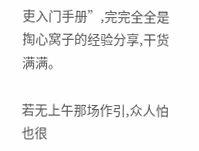吏入门手册”,完完全全是掏心窝子的经验分享,干货满满。

若无上午那场作引,众人怕也很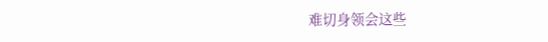难切身领会这些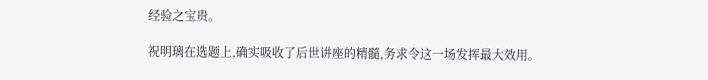经验之宝贵。

祝明璃在选题上,确实吸收了后世讲座的精髓,务求令这一场发挥最大效用。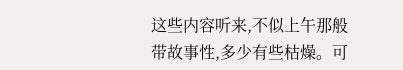这些内容听来,不似上午那般带故事性,多少有些枯燥。可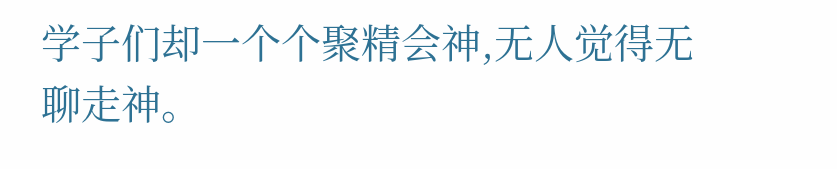学子们却一个个聚精会神,无人觉得无聊走神。